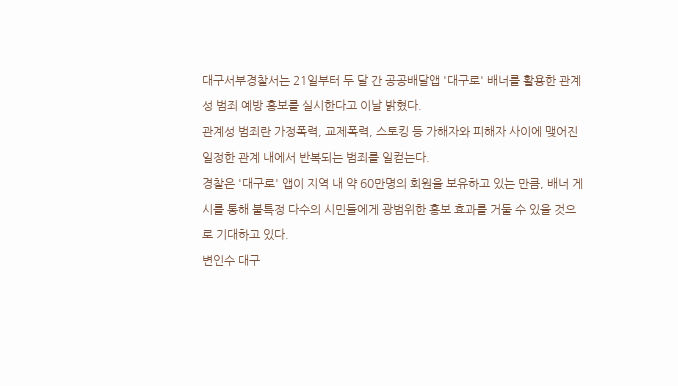대구서부경찰서는 21일부터 두 달 간 공공배달앱 '대구로' 배너를 활용한 관계성 범죄 예방 홍보를 실시한다고 이날 밝혔다.
관계성 범죄란 가정폭력, 교제폭력, 스토킹 등 가해자와 피해자 사이에 맺어진 일정한 관계 내에서 반복되는 범죄를 일컫는다.
경찰은 '대구로' 앱이 지역 내 약 60만명의 회원을 보유하고 있는 만큼, 배너 게시를 통해 불특정 다수의 시민들에게 광범위한 홍보 효과를 거둘 수 있을 것으로 기대하고 있다.
변인수 대구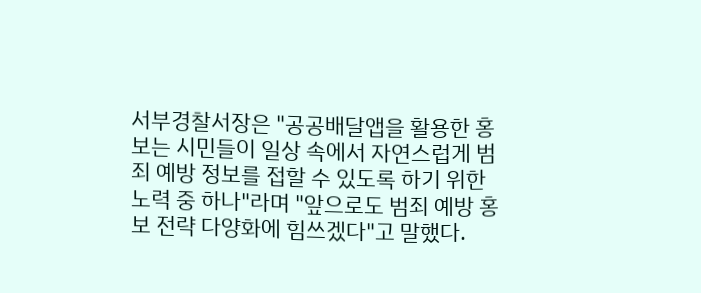서부경찰서장은 "공공배달앱을 활용한 홍보는 시민들이 일상 속에서 자연스럽게 범죄 예방 정보를 접할 수 있도록 하기 위한 노력 중 하나"라며 "앞으로도 범죄 예방 홍보 전략 다양화에 힘쓰겠다"고 말했다.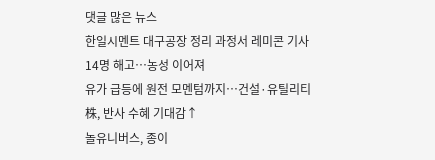댓글 많은 뉴스
한일시멘트 대구공장 정리 과정서 레미콘 기사 14명 해고…농성 이어져
유가 급등에 원전 모멘텀까지…건설·유틸리티株, 반사 수혜 기대감↑
놀유니버스, 종이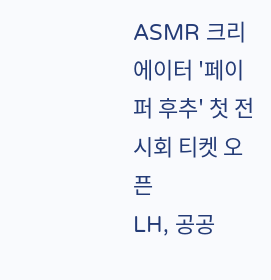ASMR 크리에이터 '페이퍼 후추' 첫 전시회 티켓 오픈
LH, 공공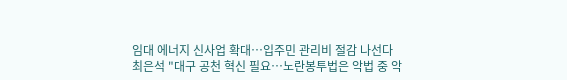임대 에너지 신사업 확대…입주민 관리비 절감 나선다
최은석 "대구 공천 혁신 필요…노란봉투법은 악법 중 악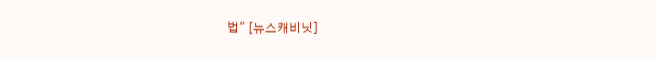법" [뉴스캐비닛]